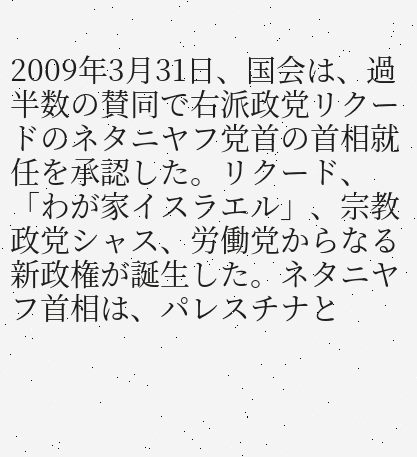2009年3月31日、国会は、過半数の賛同で右派政党リクードのネタニヤフ党首の首相就任を承認した。リクード、「わが家イスラエル」、宗教政党シャス、労働党からなる新政権が誕生した。ネタニヤフ首相は、パレスチナと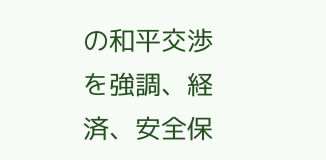の和平交渉を強調、経済、安全保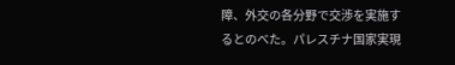障、外交の各分野で交渉を実施するとのべた。パレスチナ国家実現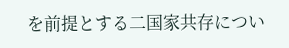を前提とする二国家共存につい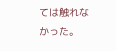ては触れなかった。